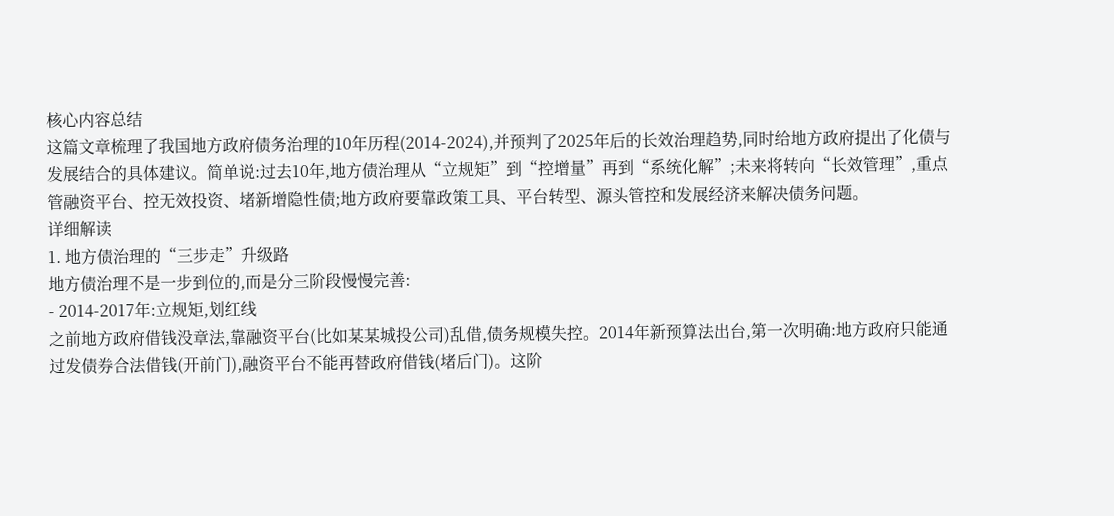核心内容总结
这篇文章梳理了我国地方政府债务治理的10年历程(2014-2024),并预判了2025年后的长效治理趋势,同时给地方政府提出了化债与发展结合的具体建议。简单说:过去10年,地方债治理从“立规矩”到“控增量”再到“系统化解”;未来将转向“长效管理”,重点管融资平台、控无效投资、堵新增隐性债;地方政府要靠政策工具、平台转型、源头管控和发展经济来解决债务问题。
详细解读
1. 地方债治理的“三步走”升级路
地方债治理不是一步到位的,而是分三阶段慢慢完善:
- 2014-2017年:立规矩,划红线
之前地方政府借钱没章法,靠融资平台(比如某某城投公司)乱借,债务规模失控。2014年新预算法出台,第一次明确:地方政府只能通过发债券合法借钱(开前门),融资平台不能再替政府借钱(堵后门)。这阶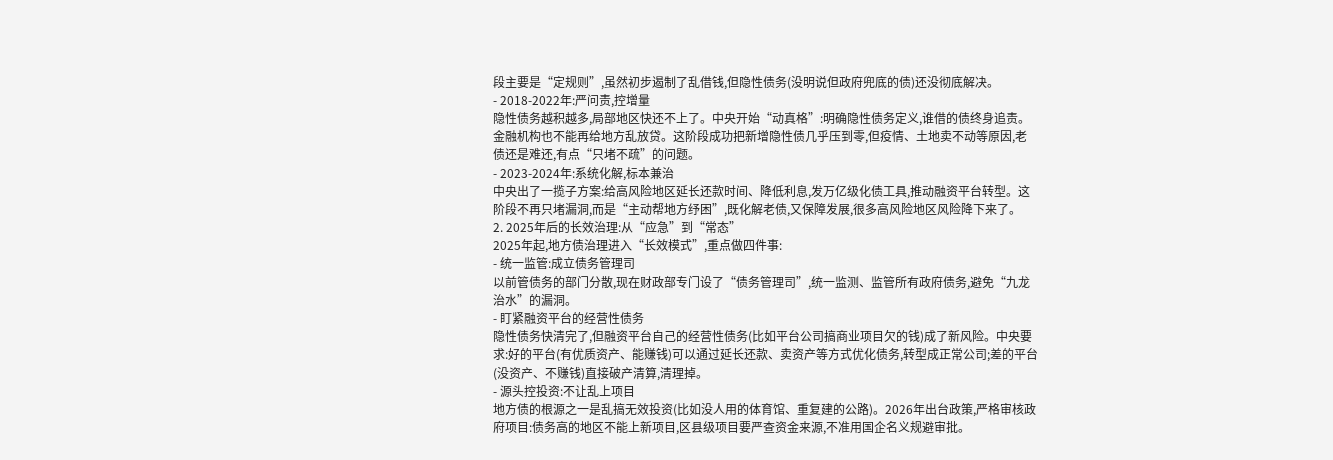段主要是“定规则”,虽然初步遏制了乱借钱,但隐性债务(没明说但政府兜底的债)还没彻底解决。
- 2018-2022年:严问责,控增量
隐性债务越积越多,局部地区快还不上了。中央开始“动真格”:明确隐性债务定义,谁借的债终身追责。金融机构也不能再给地方乱放贷。这阶段成功把新增隐性债几乎压到零,但疫情、土地卖不动等原因,老债还是难还,有点“只堵不疏”的问题。
- 2023-2024年:系统化解,标本兼治
中央出了一揽子方案:给高风险地区延长还款时间、降低利息,发万亿级化债工具,推动融资平台转型。这阶段不再只堵漏洞,而是“主动帮地方纾困”,既化解老债,又保障发展,很多高风险地区风险降下来了。
2. 2025年后的长效治理:从“应急”到“常态”
2025年起,地方债治理进入“长效模式”,重点做四件事:
- 统一监管:成立债务管理司
以前管债务的部门分散,现在财政部专门设了“债务管理司”,统一监测、监管所有政府债务,避免“九龙治水”的漏洞。
- 盯紧融资平台的经营性债务
隐性债务快清完了,但融资平台自己的经营性债务(比如平台公司搞商业项目欠的钱)成了新风险。中央要求:好的平台(有优质资产、能赚钱)可以通过延长还款、卖资产等方式优化债务,转型成正常公司;差的平台(没资产、不赚钱)直接破产清算,清理掉。
- 源头控投资:不让乱上项目
地方债的根源之一是乱搞无效投资(比如没人用的体育馆、重复建的公路)。2026年出台政策,严格审核政府项目:债务高的地区不能上新项目,区县级项目要严查资金来源,不准用国企名义规避审批。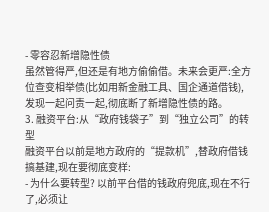- 零容忍新增隐性债
虽然管得严,但还是有地方偷偷借。未来会更严:全方位查变相举债(比如用新金融工具、国企通道借钱),发现一起问责一起,彻底断了新增隐性债的路。
3. 融资平台:从“政府钱袋子”到“独立公司”的转型
融资平台以前是地方政府的“提款机”,替政府借钱搞基建,现在要彻底变样:
- 为什么要转型? 以前平台借的钱政府兜底,现在不行了,必须让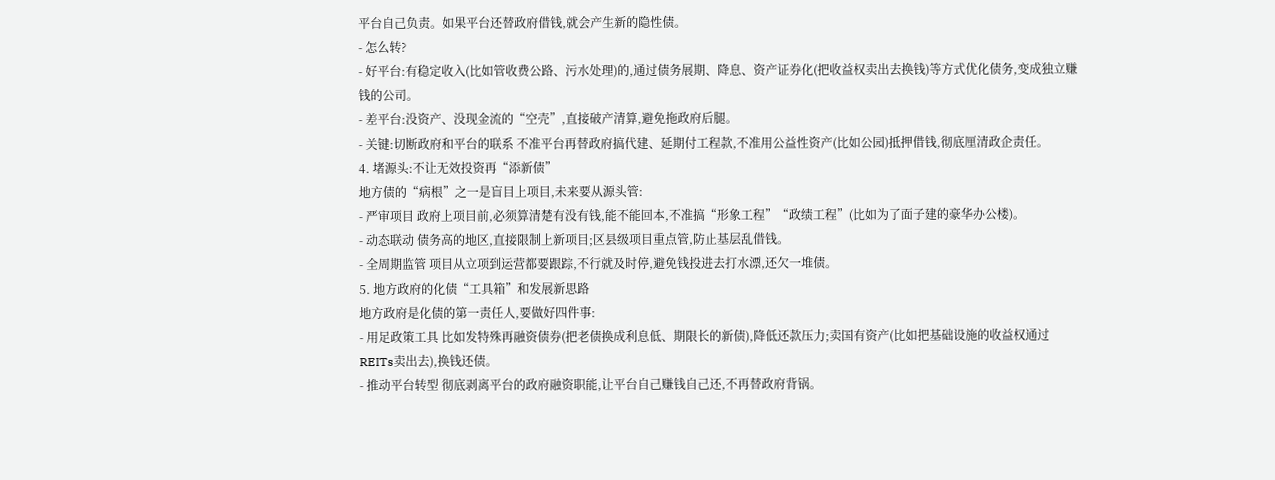平台自己负责。如果平台还替政府借钱,就会产生新的隐性债。
- 怎么转?
- 好平台:有稳定收入(比如管收费公路、污水处理)的,通过债务展期、降息、资产证券化(把收益权卖出去换钱)等方式优化债务,变成独立赚钱的公司。
- 差平台:没资产、没现金流的“空壳”,直接破产清算,避免拖政府后腿。
- 关键:切断政府和平台的联系 不准平台再替政府搞代建、延期付工程款,不准用公益性资产(比如公园)抵押借钱,彻底厘清政企责任。
4. 堵源头:不让无效投资再“添新债”
地方债的“病根”之一是盲目上项目,未来要从源头管:
- 严审项目 政府上项目前,必须算清楚有没有钱,能不能回本,不准搞“形象工程”“政绩工程”(比如为了面子建的豪华办公楼)。
- 动态联动 债务高的地区,直接限制上新项目;区县级项目重点管,防止基层乱借钱。
- 全周期监管 项目从立项到运营都要跟踪,不行就及时停,避免钱投进去打水漂,还欠一堆债。
5. 地方政府的化债“工具箱”和发展新思路
地方政府是化债的第一责任人,要做好四件事:
- 用足政策工具 比如发特殊再融资债券(把老债换成利息低、期限长的新债),降低还款压力;卖国有资产(比如把基础设施的收益权通过REITs卖出去),换钱还债。
- 推动平台转型 彻底剥离平台的政府融资职能,让平台自己赚钱自己还,不再替政府背锅。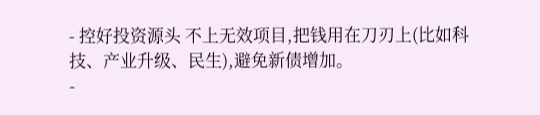- 控好投资源头 不上无效项目,把钱用在刀刃上(比如科技、产业升级、民生),避免新债增加。
-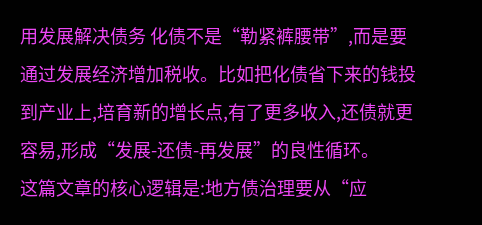用发展解决债务 化债不是“勒紧裤腰带”,而是要通过发展经济增加税收。比如把化债省下来的钱投到产业上,培育新的增长点,有了更多收入,还债就更容易,形成“发展-还债-再发展”的良性循环。
这篇文章的核心逻辑是:地方债治理要从“应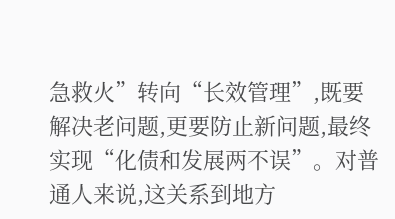急救火”转向“长效管理”,既要解决老问题,更要防止新问题,最终实现“化债和发展两不误”。对普通人来说,这关系到地方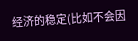经济的稳定(比如不会因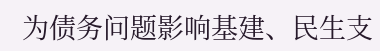为债务问题影响基建、民生支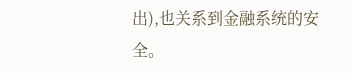出),也关系到金融系统的安全。